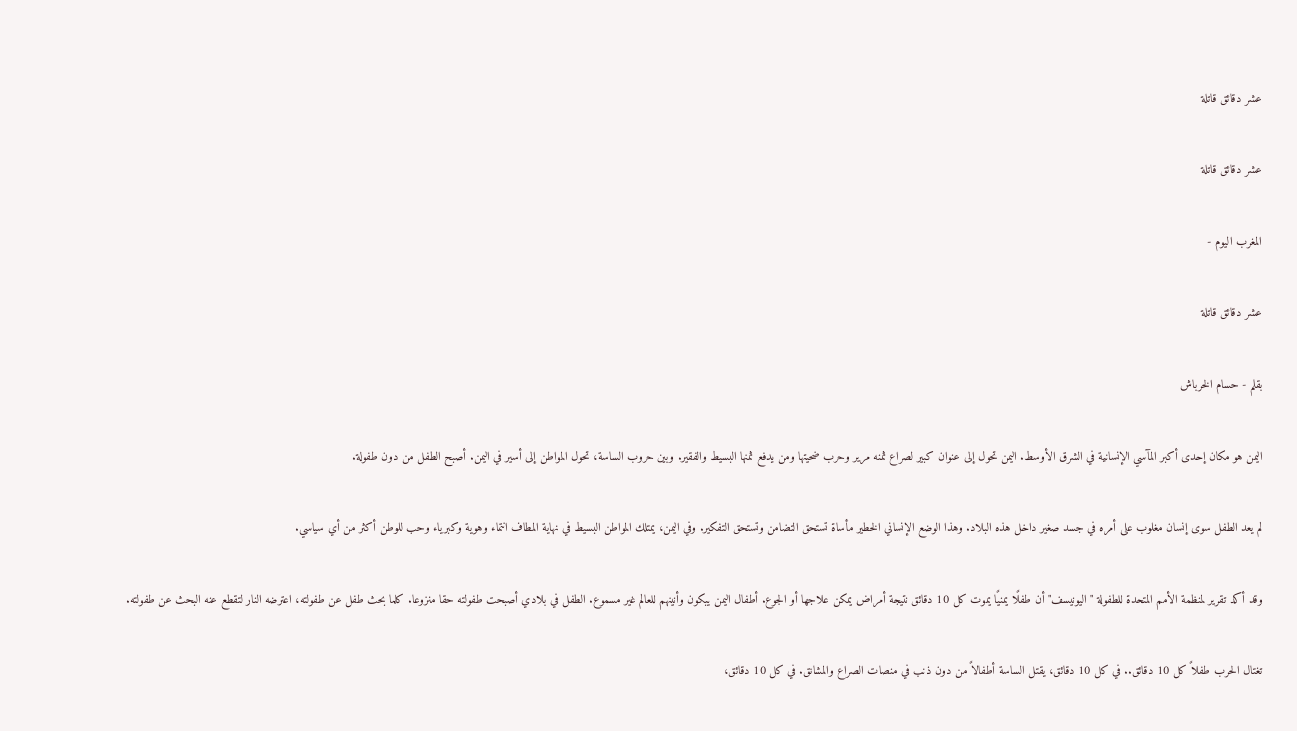عشر دقائق قاتلة

عشر دقائق قاتلة

المغرب اليوم -

عشر دقائق قاتلة

بقلم - حسام الخرباش

اليمن هو مكان إحدى أكبر المآسي الإنسانية في الشرق الأوسط. اليمن تحول إلى عنوان كبير لصراع ثمنه مرير وحرب ضحيتها ومن يدفع ثمنها البسيط والفقير. وبين حروب الساسة، تحول المواطن إلى أسير في اليمن. أصبح الطفل من دون طفولة.

لم يعد الطفل سوى إنسان مغلوب على أمره في جسد صغير داخل هذه البلاد. وهذا الوضع الإنساني الخطير مأساة تستحق التضامن وتستحق التفكير. وفي اليمن، يمتلك المواطن البسيط في نهاية المطاف انتماء وهوية وكبرياء وحب للوطن أكثر من أي سياسي.

وقد أكد تقرير لمنظمة الأمم المتحدة للطفولة "اليونيسف" أن طفلًا يمنيًا يموت كل 10 دقائق نتيجة أمراض يمكن علاجها أو الجوع. أطفال اليمن يبكون وأنينهم للعالم غير مسموع. الطفل في بلادي أصبحت طفولته حقا منزوعا. كلما بحث طفل عن طفولته، اعترضه النار لتقطع عنه البحث عن طفولته.

تغتال الحرب طفلاً كل 10 دقائق.. في كل 10 دقائق، يقتل الساسة أطفالاً من دون ذنب في منصات الصراع والمشانق. في كل 10 دقائق،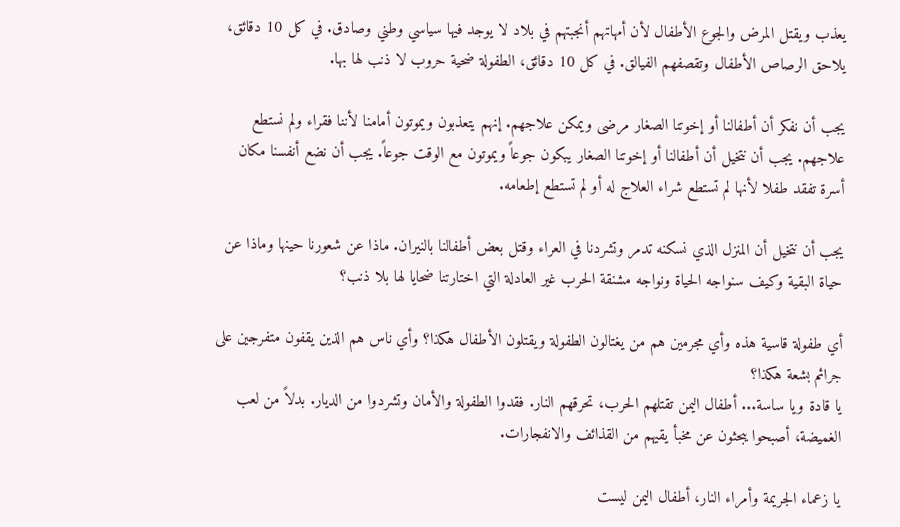يعذب ويقتل المرض والجوع الأطفال لأن أمهاتهم أنجبتهم في بلاد لا يوجد فيها سياسي وطني وصادق. في كل 10 دقائق، يلاحق الرصاص الأطفال وتقصفهم الفيالق. في كل 10 دقائق، الطفولة ضحية حروب لا ذنب لها بها.

يجب أن نفكر أن أطفالنا أو إخوتنا الصغار مرضى ويمكن علاجهم. إنهم يتعذبون ويموتون أمامنا لأننا فقراء ولم نستطع علاجهم. يجب أن نتخيل أن أطفالنا أو إخوتنا الصغار يبكون جوعاً ويموتون مع الوقت جوعاً. يجب أن نضع أنفسنا مكان أسرة تفقد طفلا لأنها لم تستطع شراء العلاج له أو لم تستطع إطعامه.

يجب أن نتخيل أن المنزل الذي نسكنه تدمر وتشردنا في العراء وقتل بعض أطفالنا بالنيران. ماذا عن شعورنا حينها وماذا عن حياة البقية وكيف سنواجه الحياة ونواجه مشنقة الحرب غير العادلة التي اختارتنا ضحايا لها بلا ذنب؟

أي طفولة قاسية هذه وأي مجرمين هم من يغتالون الطفولة ويقتلون الأطفال هكذا؟ وأي ناس هم الذين يقفون متفرجين على جرائم بشعة هكذا؟
يا قادة ويا ساسة... أطفال اليمن تقتلهم الحرب، تحرقهم النار. فقدوا الطفولة والأمان وتشردوا من الديار. بدلاً من لعب الغميضة، أصبحوا يبحثون عن مخبأ يقيهم من القذائف والانفجارات.

يا زعماء الجريمة وأمراء النار، أطفال اليمن ليست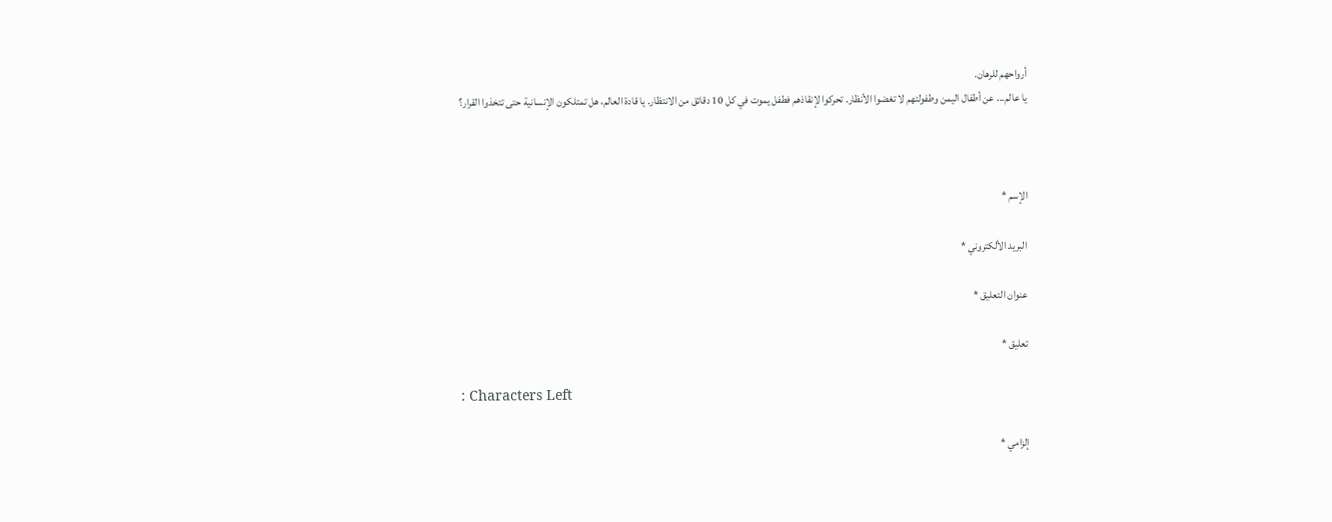أرواحهم للرهان.
يا عالم... عن أطفال اليمن وطفولتهم لا تغضوا الأنظار. تحركوا لإنقاذهم فطفل يموت في كل 10 دقائق من الانتظار. يا قادة العالم، هل تمتلكون الإنسانية حتى تتخذوا القرار؟



الإسم *

البريد الألكتروني *

عنوان التعليق *

تعليق *

: Characters Left

إلزامي *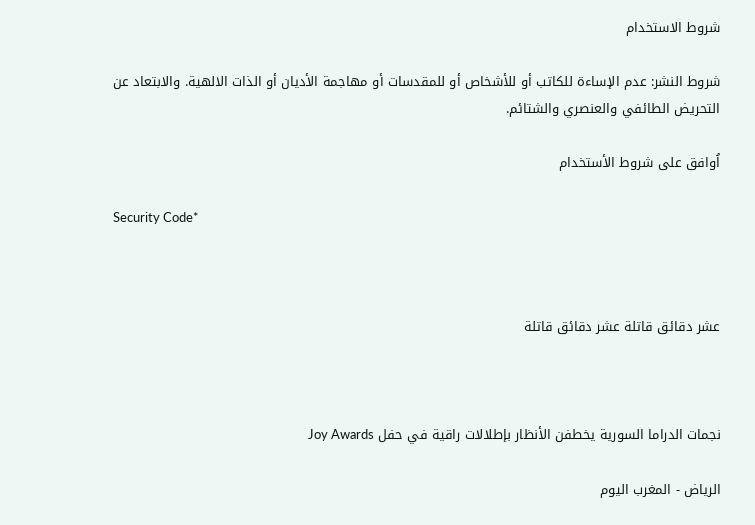شروط الاستخدام

شروط النشر: عدم الإساءة للكاتب أو للأشخاص أو للمقدسات أو مهاجمة الأديان أو الذات الالهية. والابتعاد عن التحريض الطائفي والعنصري والشتائم.

اُوافق على شروط الأستخدام

Security Code*



عشر دقائق قاتلة عشر دقائق قاتلة



نجمات الدراما السورية يخطفن الأنظار بإطلالات راقية في حفل Joy Awards

الرياض - المغرب اليوم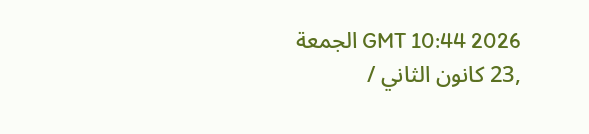GMT 10:44 2026 الجمعة ,23 كانون الثاني /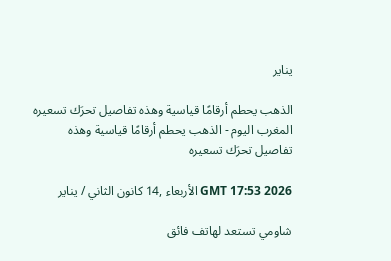يناير

الذهب يحطم أرقامًا قياسية وهذه تفاصيل تحرَك تسعيره
المغرب اليوم - الذهب يحطم أرقامًا قياسية وهذه تفاصيل تحرَك تسعيره

GMT 17:53 2026 الأربعاء ,14 كانون الثاني / يناير

شاومي تستعد لهاتف فائق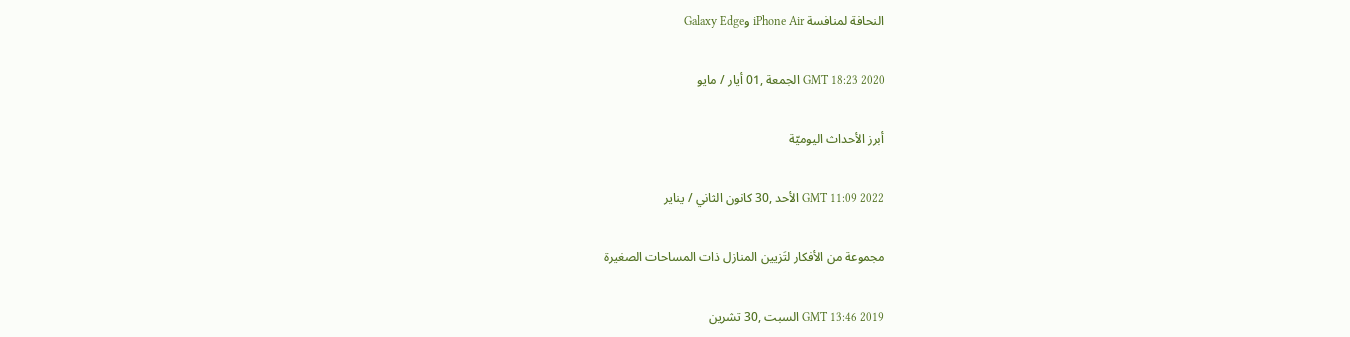النحافة لمنافسة iPhone Air وGalaxy Edge

GMT 18:23 2020 الجمعة ,01 أيار / مايو

أبرز الأحداث اليوميّة

GMT 11:09 2022 الأحد ,30 كانون الثاني / يناير

مجموعة من الأفكار لتَزيين المنازل ذات المساحات الصغيرة

GMT 13:46 2019 السبت ,30 تشرين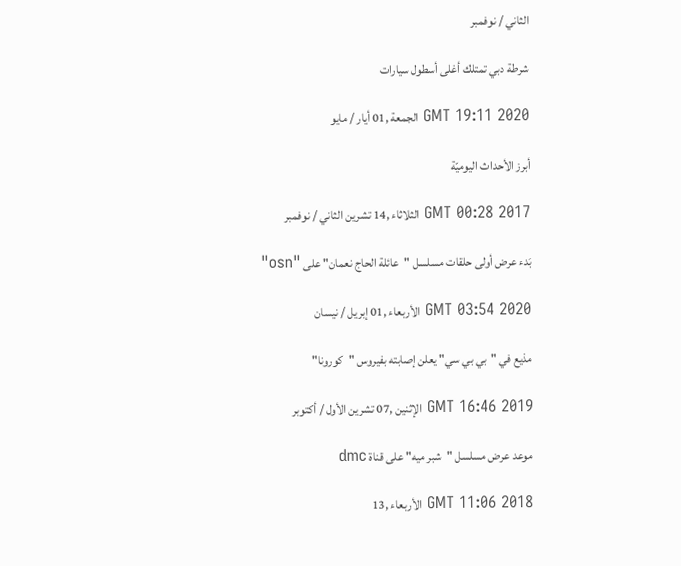الثاني / نوفمبر

شرطة دبي تمتلك أغلى أسطول سيارات

GMT 19:11 2020 الجمعة ,01 أيار / مايو

أبرز الأحداث اليوميّة

GMT 00:28 2017 الثلاثاء ,14 تشرين الثاني / نوفمبر

بَدء عرض أولى حلقات مسلسل "عائلة الحاج نعمان" على "osn"

GMT 03:54 2020 الأربعاء ,01 إبريل / نيسان

مذيع في "بي بي سي" يعلن إصابته بفيروس "كورونا"

GMT 16:46 2019 الإثنين ,07 تشرين الأول / أكتوبر

موعد عرض مسلسل "شبر ميه" على قناة dmc

GMT 11:06 2018 الأربعاء ,13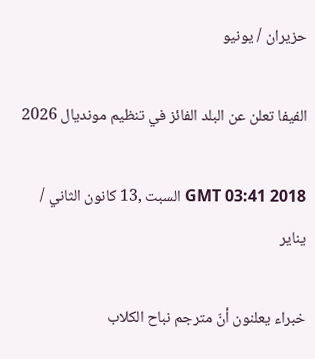حزيران / يونيو

الفيفا تعلن عن البلد الفائز في تنظيم مونديال 2026

GMT 03:41 2018 السبت ,13 كانون الثاني / يناير

خبراء يعلنون أنّ مترجم نباح الكلاب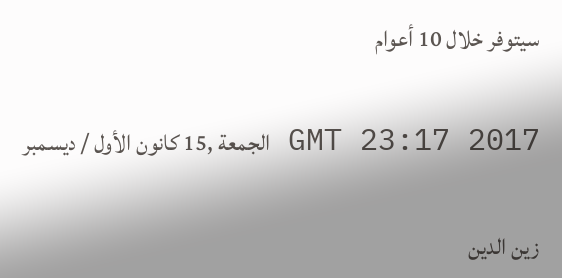سيتوفر خلال 10 أعوام

GMT 23:17 2017 الجمعة ,15 كانون الأول / ديسمبر

زين الدين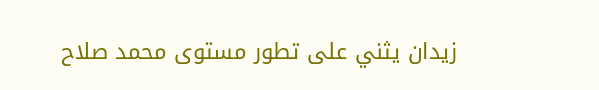زيدان يثني على تطور مستوى محمد صلاح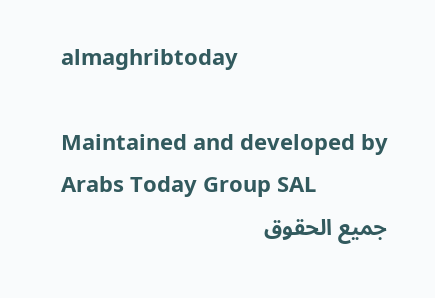almaghribtoday

Maintained and developed by Arabs Today Group SAL
جميع الحقوق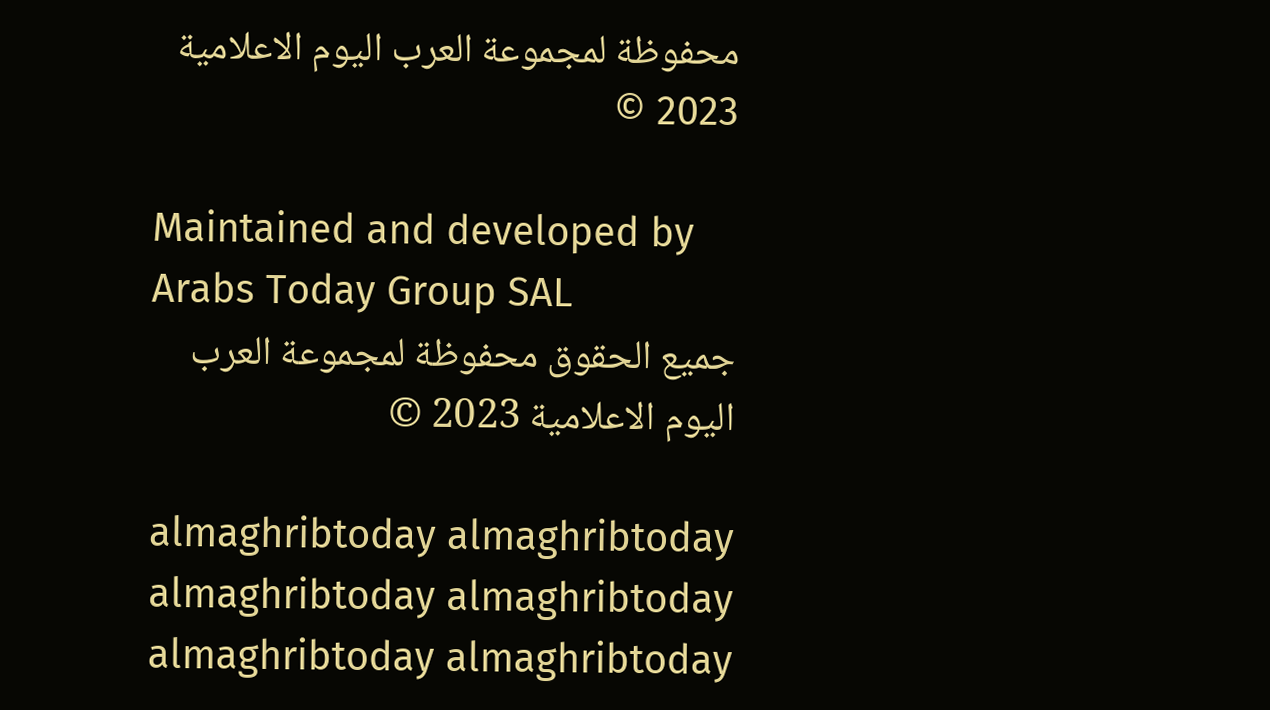محفوظة لمجموعة العرب اليوم الاعلامية 2023 ©

Maintained and developed by Arabs Today Group SAL
جميع الحقوق محفوظة لمجموعة العرب اليوم الاعلامية 2023 ©

almaghribtoday almaghribtoday almaghribtoday almaghribtoday
almaghribtoday almaghribtoday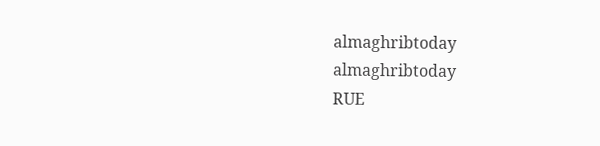almaghribtoday
almaghribtoday
RUE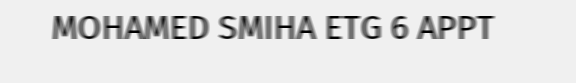MOHAMED SMIHA ETG 6 APPT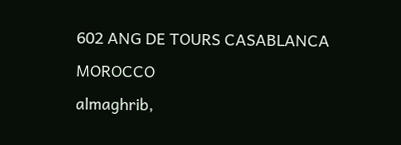602 ANG DE TOURS CASABLANCA MOROCCO
almaghrib,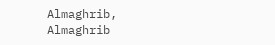Almaghrib, Almaghrib